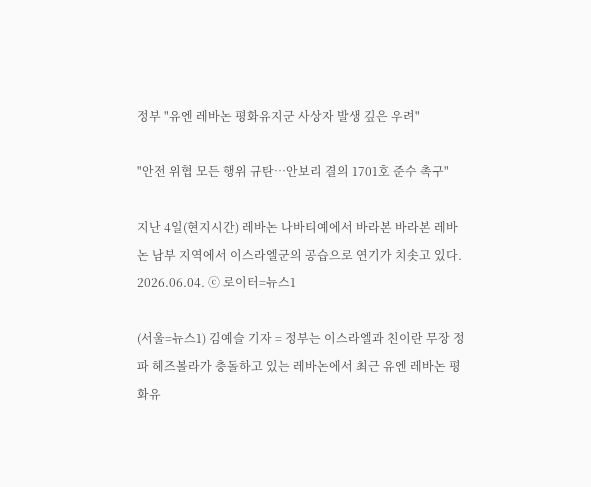정부 "유엔 레바논 평화유지군 사상자 발생 깊은 우려"

"안전 위협 모든 행위 규탄…안보리 결의 1701호 준수 촉구"

지난 4일(현지시간) 레바논 나바티예에서 바라본 바라본 레바논 남부 지역에서 이스라엘군의 공습으로 연기가 치솟고 있다. 2026.06.04. ⓒ 로이터=뉴스1

(서울=뉴스1) 김예슬 기자 = 정부는 이스라엘과 친이란 무장 정파 헤즈볼라가 충돌하고 있는 레바논에서 최근 유엔 레바논 평화유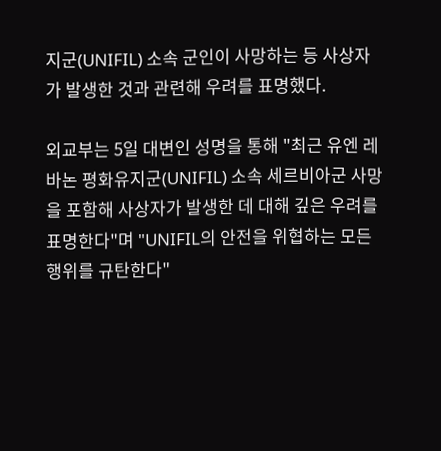지군(UNIFIL) 소속 군인이 사망하는 등 사상자가 발생한 것과 관련해 우려를 표명했다.

외교부는 5일 대변인 성명을 통해 "최근 유엔 레바논 평화유지군(UNIFIL) 소속 세르비아군 사망을 포함해 사상자가 발생한 데 대해 깊은 우려를 표명한다"며 "UNIFIL의 안전을 위협하는 모든 행위를 규탄한다"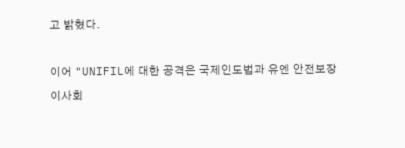고 밝혔다.

이어 "UNIFIL에 대한 공격은 국제인도법과 유엔 안전보장이사회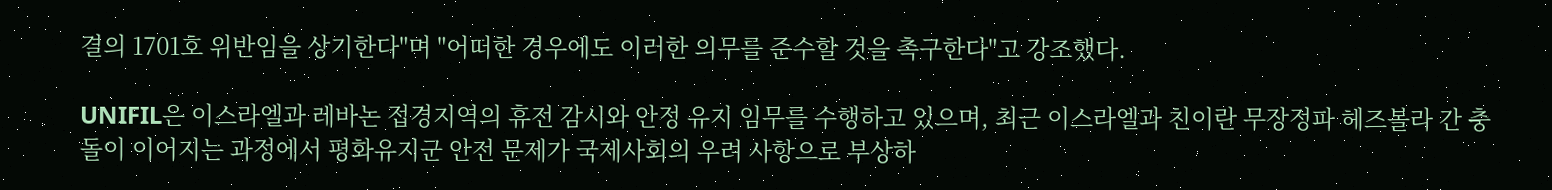결의 1701호 위반임을 상기한다"며 "어떠한 경우에도 이러한 의무를 준수할 것을 촉구한다"고 강조했다.

UNIFIL은 이스라엘과 레바논 접경지역의 휴전 감시와 안정 유지 임무를 수행하고 있으며, 최근 이스라엘과 친이란 무장정파 헤즈볼라 간 충돌이 이어지는 과정에서 평화유지군 안전 문제가 국제사회의 우려 사항으로 부상하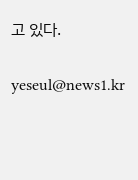고 있다.

yeseul@news1.kr